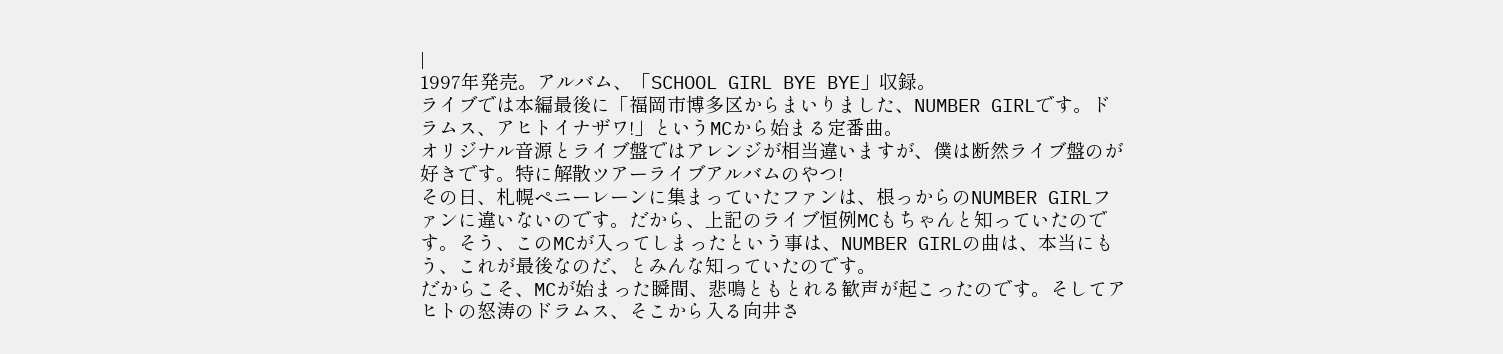|
1997年発売。アルバム、「SCHOOL GIRL BYE BYE」収録。
ライブでは本編最後に「福岡市博多区からまいりました、NUMBER GIRLです。ドラムス、アヒトイナザワ!」というMCから始まる定番曲。
オリジナル音源とライブ盤ではアレンジが相当違いますが、僕は断然ライブ盤のが好きです。特に解散ツアーライブアルバムのやつ!
その日、札幌ペニーレーンに集まっていたファンは、根っからのNUMBER GIRLファンに違いないのです。だから、上記のライブ恒例MCもちゃんと知っていたのです。そう、このMCが入ってしまったという事は、NUMBER GIRLの曲は、本当にもう、これが最後なのだ、とみんな知っていたのです。
だからこそ、MCが始まった瞬間、悲鳴ともとれる歓声が起こったのです。そしてアヒトの怒涛のドラムス、そこから入る向井さ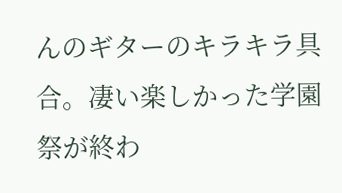んのギターのキラキラ具合。凄い楽しかった学園祭が終わ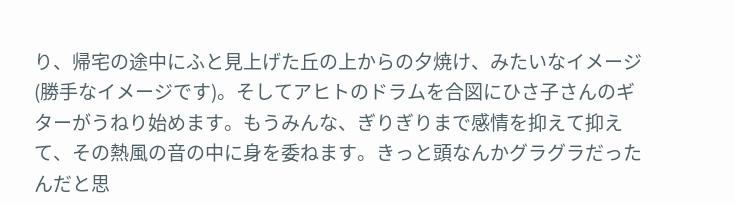り、帰宅の途中にふと見上げた丘の上からの夕焼け、みたいなイメージ(勝手なイメージです)。そしてアヒトのドラムを合図にひさ子さんのギターがうねり始めます。もうみんな、ぎりぎりまで感情を抑えて抑えて、その熱風の音の中に身を委ねます。きっと頭なんかグラグラだったんだと思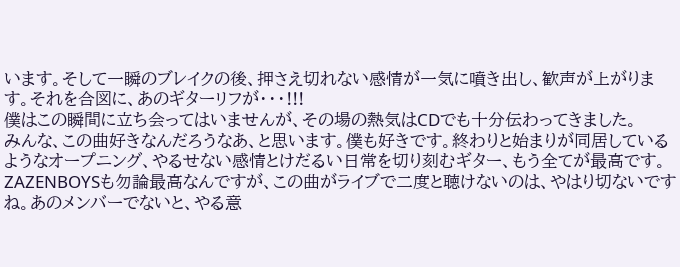います。そして一瞬のブレイクの後、押さえ切れない感情が一気に噴き出し、歓声が上がります。それを合図に、あのギターリフが・・・!!!
僕はこの瞬間に立ち会ってはいませんが、その場の熱気はCDでも十分伝わってきました。
みんな、この曲好きなんだろうなあ、と思います。僕も好きです。終わりと始まりが同居しているようなオープニング、やるせない感情とけだるい日常を切り刻むギター、もう全てが最高です。
ZAZENBOYSも勿論最高なんですが、この曲がライブで二度と聴けないのは、やはり切ないですね。あのメンバーでないと、やる意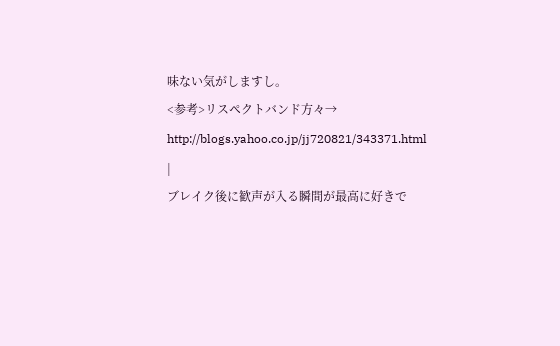味ない気がしますし。
<参考>リスペクトバンド方々→
http://blogs.yahoo.co.jp/jj720821/343371.html
|
ブレイク後に歓声が入る瞬間が最高に好きで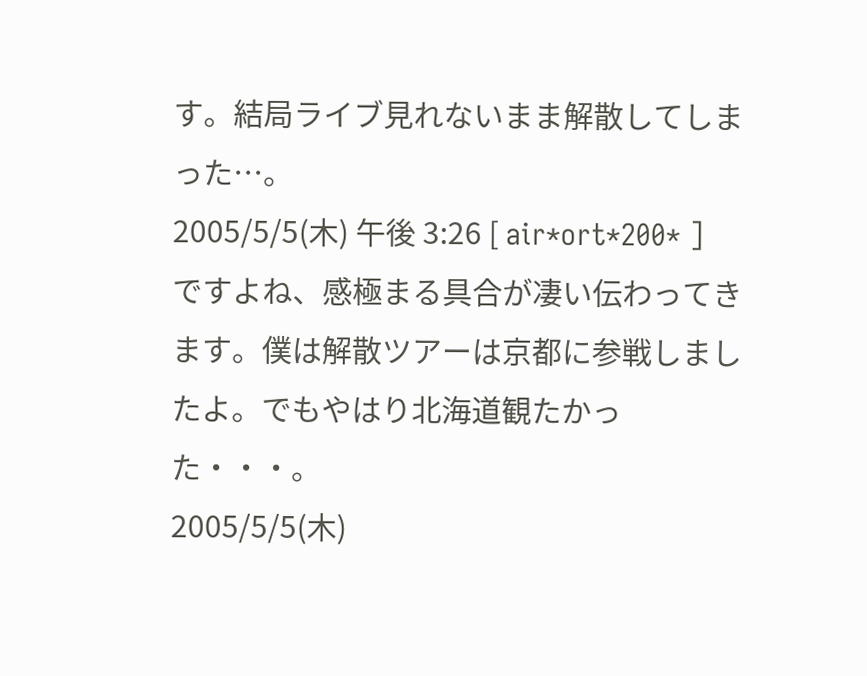す。結局ライブ見れないまま解散してしまった…。
2005/5/5(木) 午後 3:26 [ air*ort*200* ]
ですよね、感極まる具合が凄い伝わってきます。僕は解散ツアーは京都に参戦しましたよ。でもやはり北海道観たかった・・・。
2005/5/5(木)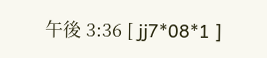午後 3:36 [ jj7*08*1 ]